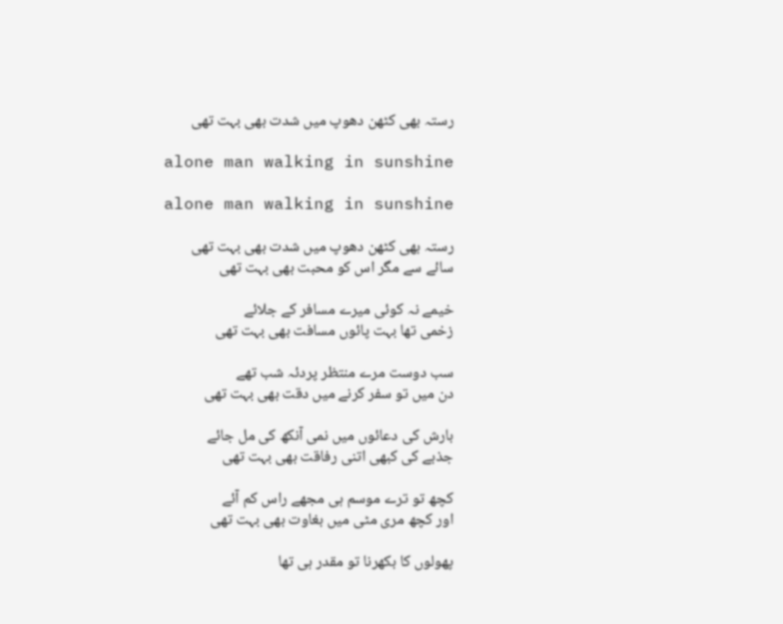رستہ بھی کٹھن دھوپ میں شدت بھی بہت تھی

alone man walking in sunshine

alone man walking in sunshine

رستہ بھی کٹھن دھوپ میں شدت بھی بہت تھی
سائے سے مگر اس کو محبت بھی بہت تھی

خیمے نہ کوئی میرے مسافر کے جلائے
زخمی تھا بہت پائوں مسافت بھی بہت تھی

سب دوست مرے منتظر پردئہ شب تھے
دن میں تو سفر کرنے میں دقت بھی بہت تھی

بارش کی دعائوں میں نمی آنکھ کی مل جائے
جذبے کی کبھی اتنی رفاقت بھی بہت تھی

کچھ تو ترے موسم ہی مجھے راس کم آئے
اور کچھ مری مٹی میں بغاوت بھی بہت تھی

پھولوں کا بکھرنا تو مقدر ہی تھا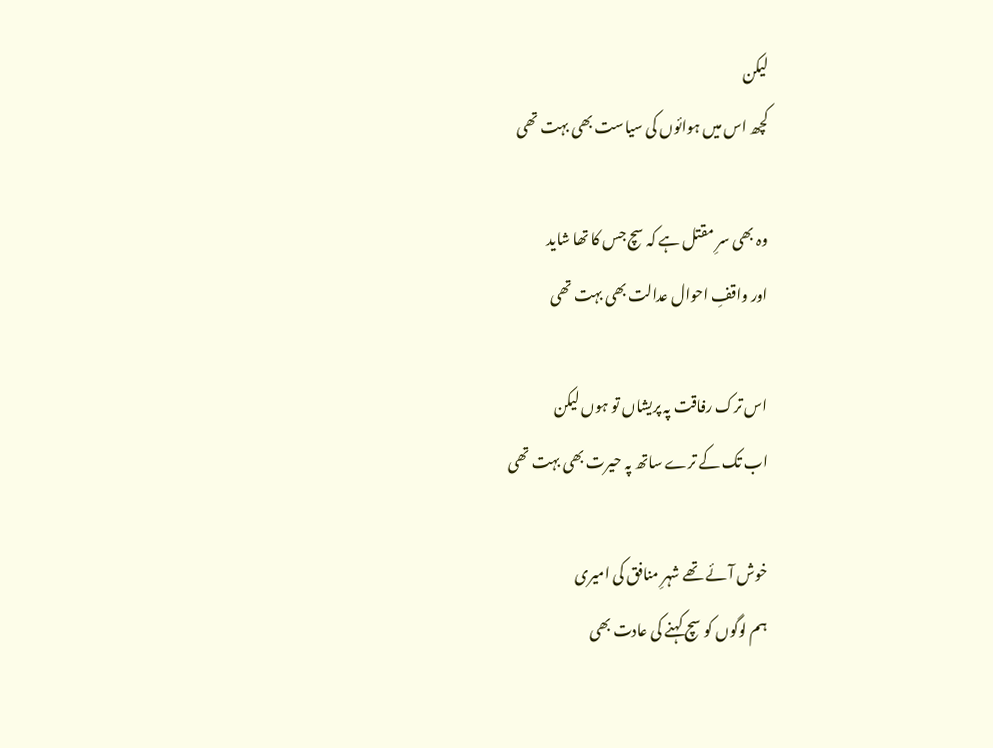لیکن
کچھ اس میں ہوائوں کی سیاست بھی بہت تھی

وہ بھی سرِ مقتل ہے کہ سچ جس کا تھا شاید
اور واقفِ احوال عدالت بھی بہت تھی

اس ترک رفاقت پہ پریشاں تو ہوں لیکن
اب تک کے ترے ساتھ پہ حیرت بھی بہت تھی

خوش آئے تھے شہرِ منافق کی امیری
ہم لوگوں کو سچ کہنے کی عادت بھی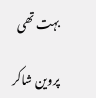بہت تھی

پروین شاکر